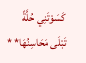كَسَوْتَنِي حُلَّةً تَبْلَى مَحَاسِنُهَا* *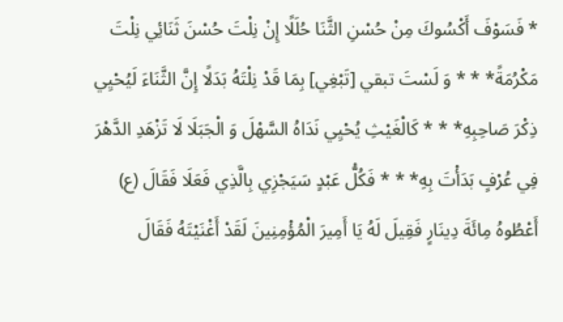* فَسَوْفَ أَكْسُوكَ مِنْ حُسْنِ الثَّنَا حُلَلًا إِنْ نِلْتَ حُسْنَ ثَنَائِي نِلْتَ مَكْرُمَةً* * * وَ لَسْتَ تبقي [تَبْغِي] بِمَا قَدْ نِلْتَهُ بَدَلًا إِنَّ الثَّنَاءَ لَيُحْيِي ذِكْرَ صَاحِبِهِ* * * كَالْغَيْثِ يُحْيِي نَدَاهُ السَّهْلَ وَ الْجَبَلَا لَا تَزْهَدِ الدَّهْرَ فِي عُرْفٍ بَدَأْتَ بِهِ* * * فَكُلُّ عَبْدٍ سَيَجْزِي بِالَّذِي فَعَلَا فَقَالَ (ع) أَعْطُوهُ مِائَةَ دِينَارٍ فَقِيلَ لَهُ يَا أَمِيرَ الْمُؤْمِنِينَ لَقَدْ أَغْنَيْتَهُ فَقَالَ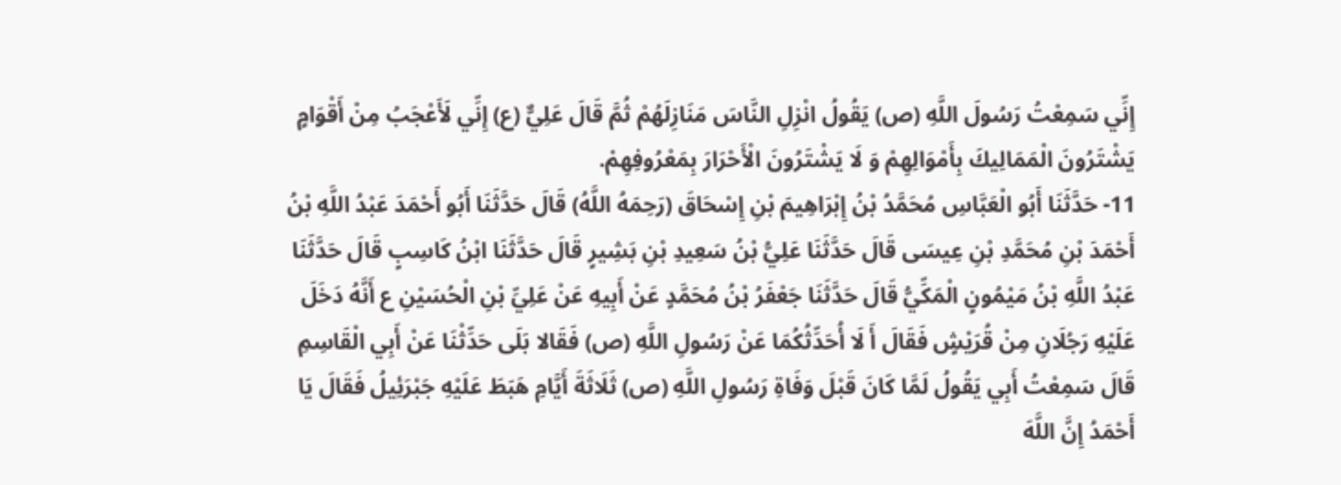إِنِّي سَمِعْتُ رَسُولَ اللَّهِ (ص) يَقُولُ انْزِلِ النَّاسَ مَنَازِلَهُمْ ثُمَّ قَالَ عَلِيٌّ (ع) إِنِّي لَأَعْجَبُ مِنْ أَقْوَامٍ يَشْتَرُونَ الْمَمَالِيكَ بِأَمْوَالِهِمْ وَ لَا يَشْتَرُونَ الْأَحْرَارَ بِمَعْرُوفِهِمْ.
11- حَدَّثَنَا أَبُو الْعَبَّاسِ مُحَمَّدُ بْنُ إِبْرَاهِيمَ بْنِ إِسْحَاقَ (رَحِمَهُ اللَّهُ) قَالَ حَدَّثَنَا أَبُو أَحْمَدَ عَبْدُ اللَّهِ بْنُ أَحْمَدَ بْنِ مُحَمَّدِ بْنِ عِيسَى قَالَ حَدَّثَنَا عَلِيُّ بْنُ سَعِيدِ بْنِ بَشِيرٍ قَالَ حَدَّثَنَا ابْنُ كَاسِبٍ قَالَ حَدَّثَنَا عَبْدُ اللَّهِ بْنُ مَيْمُونٍ الْمَكِّيُّ قَالَ حَدَّثَنَا جَعْفَرُ بْنُ مُحَمَّدٍ عَنْ أَبِيهِ عَنْ عَلِيِّ بْنِ الْحُسَيْنِ ع أَنَّهُ دَخَلَ عَلَيْهِ رَجُلَانِ مِنْ قُرَيْشٍ فَقَالَ أَ لَا أُحَدِّثُكُمَا عَنْ رَسُولِ اللَّهِ (ص) فَقَالا بَلَى حَدِّثْنَا عَنْ أَبِي الْقَاسِمِ قَالَ سَمِعْتُ أَبِي يَقُولُ لَمَّا كَانَ قَبْلَ وَفَاةِ رَسُولِ اللَّهِ (ص) ثَلَاثَةَ أَيَّامِ هَبَطَ عَلَيْهِ جَبْرَئِيلُ فَقَالَ يَا أَحْمَدُ إِنَّ اللَّهَ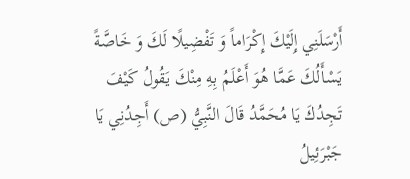أَرْسَلَنِي إِلَيْكَ إِكْرَاماً وَ تَفْضِيلًا لَكَ وَ خَاصَّةً يَسْأَلُكَ عَمَّا هُوَ أَعْلَمُ بِهِ مِنْكَ يَقُولُ كَيْفَ تَجِدُكَ يَا مُحَمَّدُ قَالَ النَّبِيُّ (ص) أَجِدُنِي يَا جَبْرَئِيلُ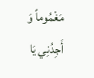مَغْمُوماً وَ أَجِدُنِي يَا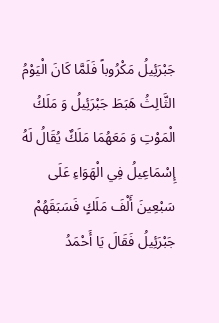جَبْرَئِيلُ مَكْرُوباً فَلَمَّا كَانَ الْيَوْمُ الثَّالِثُ هَبَطَ جَبْرَئِيلُ وَ مَلَكُ الْمَوْتِ وَ مَعَهُمَا مَلَكٌ يُقَالُ لَهُ إِسْمَاعِيلُ فِي الْهَوَاءِ عَلَى سَبْعِينَ أَلْفَ مَلَكٍ فَسَبَقَهُمْ جَبْرَئِيلُ فَقَالَ يَا أَحْمَدُ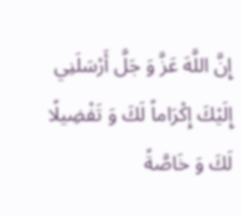إِنَّ اللَّهَ عَزَّ وَ جَلَّ أَرْسَلَنِي إِلَيْكَ إِكْرَاماً لَكَ وَ تَفْضِيلًا لَكَ وَ خَاصَّةً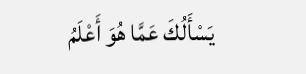يَسْأَلُكَ عَمَّا هُوَ أَعْلَمُ